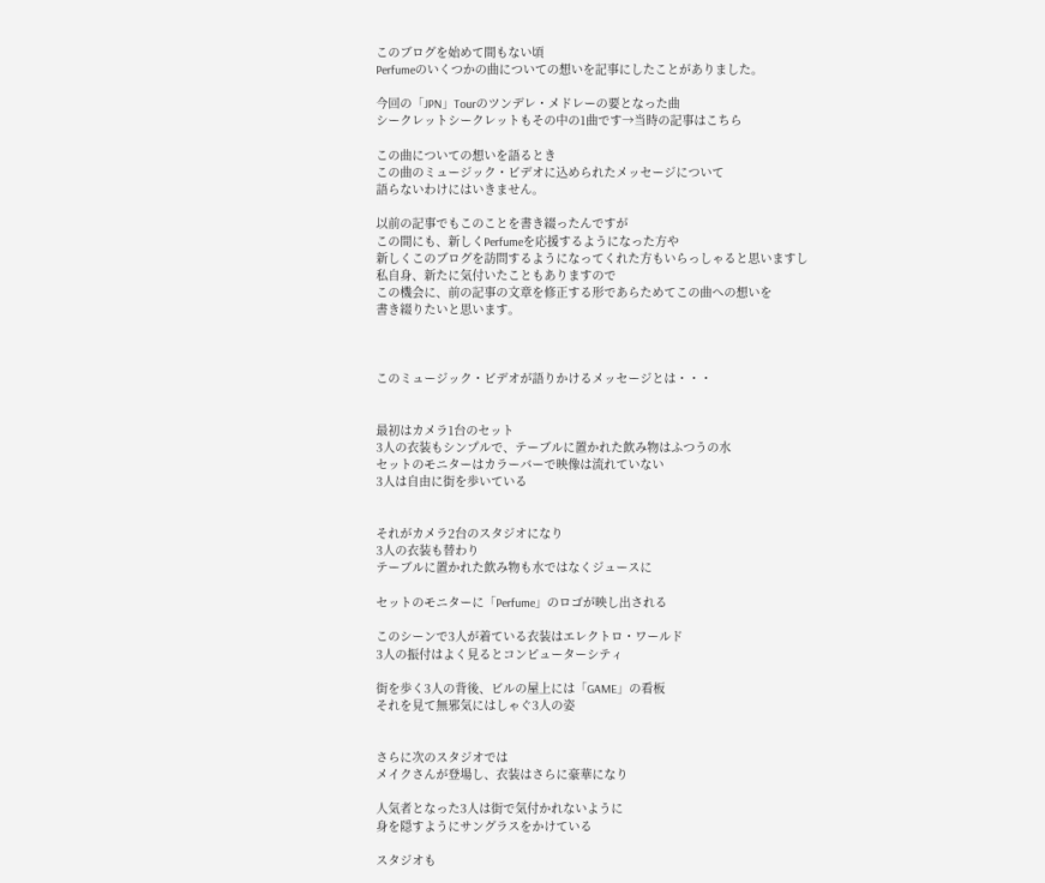このブログを始めて間もない頃
Perfumeのいくつかの曲についての想いを記事にしたことがありました。

今回の「JPN」Tourのツンデレ・メドレーの要となった曲
シークレットシークレットもその中の1曲です→当時の記事はこちら

この曲についての想いを語るとき
この曲のミュージック・ビデオに込められたメッセージについて
語らないわけにはいきません。

以前の記事でもこのことを書き綴ったんですが
この間にも、新しくPerfumeを応援するようになった方や
新しくこのブログを訪問するようになってくれた方もいらっしゃると思いますし
私自身、新たに気付いたこともありますので
この機会に、前の記事の文章を修正する形であらためてこの曲への想いを
書き綴りたいと思います。



このミュージック・ビデオが語りかけるメッセージとは・・・


最初はカメラ1台のセット
3人の衣装もシンプルで、テーブルに置かれた飲み物はふつうの水
セットのモニターはカラーバーで映像は流れていない
3人は自由に街を歩いている


それがカメラ2台のスタジオになり
3人の衣装も替わり
テーブルに置かれた飲み物も水ではなくジュースに

セットのモニターに「Perfume」のロゴが映し出される

このシーンで3人が着ている衣装はエレクトロ・ワールド
3人の振付はよく見るとコンピューターシティ

街を歩く3人の背後、ビルの屋上には「GAME」の看板
それを見て無邪気にはしゃぐ3人の姿


さらに次のスタジオでは
メイクさんが登場し、衣装はさらに豪華になり

人気者となった3人は街で気付かれないように
身を隠すようにサングラスをかけている

スタジオも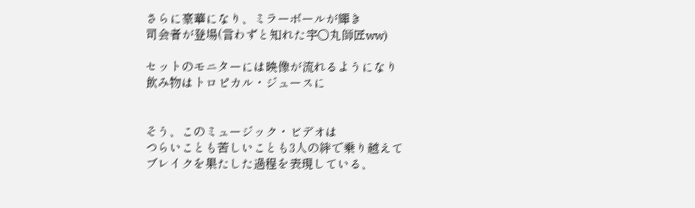さらに豪華になり、ミラーボールが輝き
司会者が登場(言わずと知れた宇○丸師匠ww)

セットのモニターには映像が流れるようになり
飲み物はトロピカル・ジュースに


そう、このミュージック・ビデオは
つらいことも苦しいことも3人の絆で乗り越えて
ブレイクを果たした過程を表現している、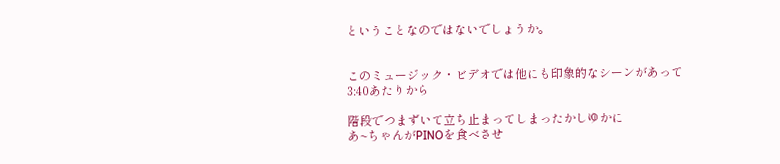ということなのではないでしょうか。


このミュージック・ビデオでは他にも印象的なシーンがあって
3:40あたりから

階段でつまずいて立ち止まってしまったかしゆかに
あ~ちゃんがPINOを食べさせ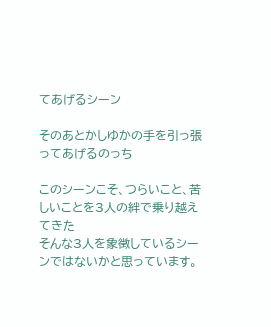てあげるシーン

そのあとかしゆかの手を引っ張ってあげるのっち

このシーンこそ、つらいこと、苦しいことを3人の絆で乗り越えてきた
そんな3人を象徴しているシーンではないかと思っています。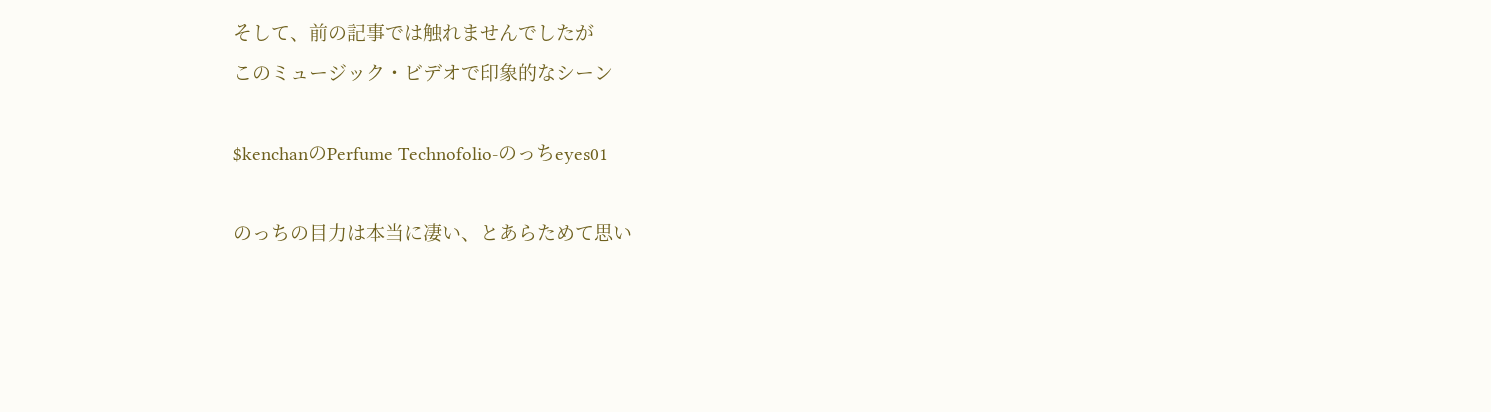そして、前の記事では触れませんでしたが
このミュージック・ビデオで印象的なシーン

$kenchanのPerfume Technofolio-のっちeyes01

のっちの目力は本当に凄い、とあらためて思い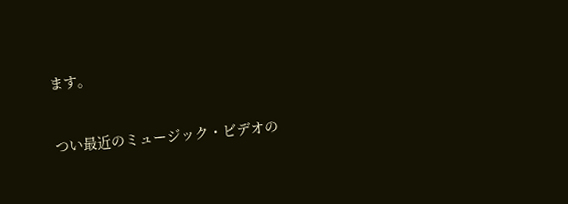ます。


つい最近のミュージック・ビデオの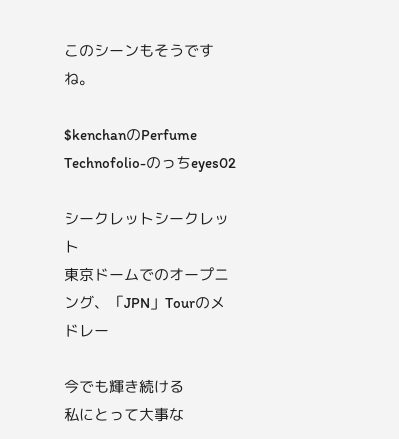このシーンもそうですね。

$kenchanのPerfume Technofolio-のっちeyes02

シークレットシークレット
東京ドームでのオープニング、「JPN」Tourのメドレー

今でも輝き続ける
私にとって大事な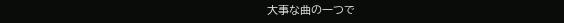大事な曲の一つで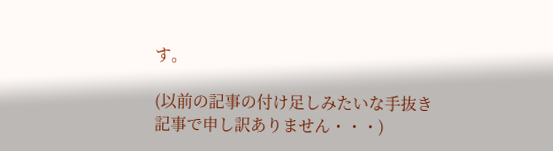す。

(以前の記事の付け足しみたいな手抜き記事で申し訳ありません・・・)